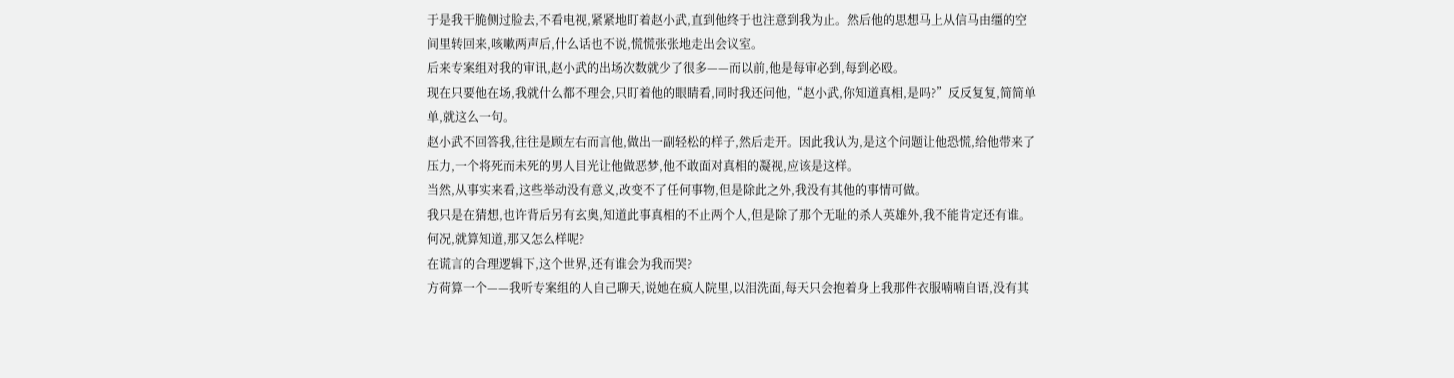于是我干脆侧过脸去,不看电视,紧紧地盯着赵小武,直到他终于也注意到我为止。然后他的思想马上从信马由缰的空间里转回来,咳嗽两声后,什么话也不说,慌慌张张地走出会议室。
后来专案组对我的审讯,赵小武的出场次数就少了很多——而以前,他是每审必到,每到必殴。
现在只要他在场,我就什么都不理会,只盯着他的眼睛看,同时我还问他,“赵小武,你知道真相,是吗?”反反复复,简简单单,就这么一句。
赵小武不回答我,往往是顾左右而言他,做出一副轻松的样子,然后走开。因此我认为,是这个问题让他恐慌,给他带来了压力,一个将死而未死的男人目光让他做恶梦,他不敢面对真相的凝视,应该是这样。
当然,从事实来看,这些举动没有意义,改变不了任何事物,但是除此之外,我没有其他的事情可做。
我只是在猜想,也许背后另有玄奥,知道此事真相的不止两个人,但是除了那个无耻的杀人英雄外,我不能肯定还有谁。
何况,就算知道,那又怎么样呢?
在谎言的合理逻辑下,这个世界,还有谁会为我而哭?
方荷算一个——我听专案组的人自己聊天,说她在疯人院里,以泪洗面,每天只会抱着身上我那件衣服喃喃自语,没有其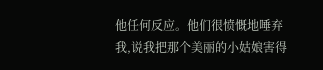他任何反应。他们很愤慨地唾弃我,说我把那个美丽的小姑娘害得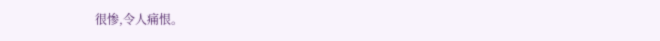很惨,令人痛恨。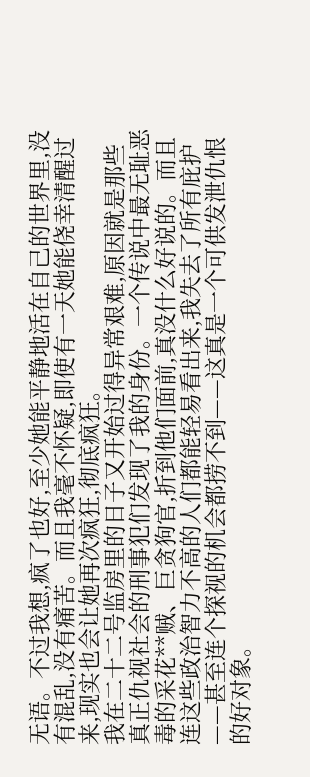无语。不过我想,疯了也好,至少她能平静地活在自己的世界里,没有混乱,没有痛苦。而且我毫不怀疑,即使有一天她能侥幸清醒过来,现实也会让她再次疯狂,彻底疯狂。
我在二十二号监房里的日子又开始过得异常艰难,原因就是那些真正仇视社会的刑事犯们发现了我的身份。一个传说中最无耻恶毒的采花**贼、巨贪狗官,折到他们面前,真没什么好说的。而且连这些政治智力不高的人们都能轻易看出来,我失去了所有庇护——甚至连个探视的机会都捞不到——这真是一个可供发泄仇恨的好对象。